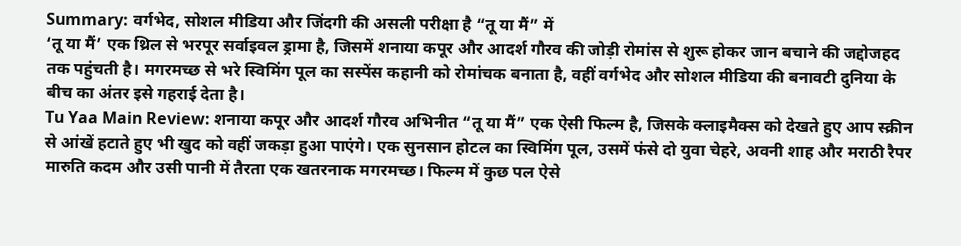Summary: वर्गभेद, सोशल मीडिया और जिंदगी की असली परीक्षा है “तू या मैं” में
‘तू या मैं’ एक थ्रिल से भरपूर सर्वाइवल ड्रामा है, जिसमें शनाया कपूर और आदर्श गौरव की जोड़ी रोमांस से शुरू होकर जान बचाने की जद्दोजहद तक पहुंचती है। मगरमच्छ से भरे स्विमिंग पूल का सस्पेंस कहानी को रोमांचक बनाता है, वहीं वर्गभेद और सोशल मीडिया की बनावटी दुनिया के बीच का अंतर इसे गहराई देता है।
Tu Yaa Main Review: शनाया कपूर और आदर्श गौरव अभिनीत “तू या मैं” एक ऐसी फिल्म है, जिसके क्लाइमैक्स को देखते हुए आप स्क्रीन से आंखें हटाते हुए भी खुद को वहीं जकड़ा हुआ पाएंगे। एक सुनसान होटल का स्विमिंग पूल, उसमें फंसे दो युवा चेहरे, अवनी शाह और मराठी रैपर मारुति कदम और उसी पानी में तैरता एक खतरनाक मगरमच्छ। फिल्म में कुछ पल ऐसे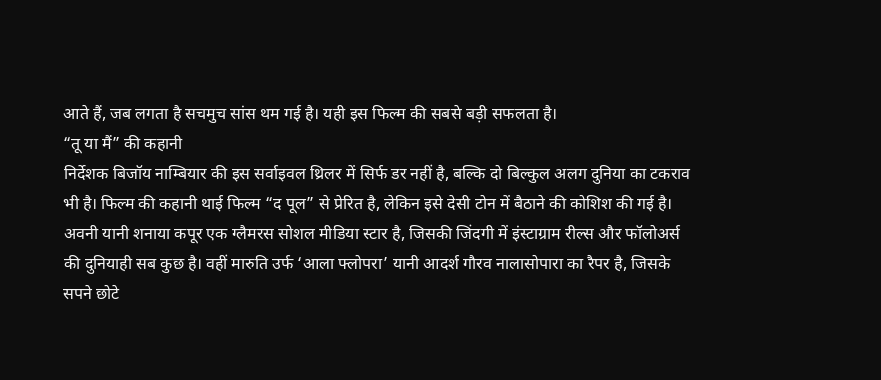आते हैं, जब लगता है सचमुच सांस थम गई है। यही इस फिल्म की सबसे बड़ी सफलता है।
“तू या मैं” की कहानी
निर्देशक बिजॉय नाम्बियार की इस सर्वाइवल थ्रिलर में सिर्फ डर नहीं है, बल्कि दो बिल्कुल अलग दुनिया का टकराव भी है। फिल्म की कहानी थाई फिल्म “द पूल” से प्रेरित है, लेकिन इसे देसी टोन में बैठाने की कोशिश की गई है। अवनी यानी शनाया कपूर एक ग्लैमरस सोशल मीडिया स्टार है, जिसकी जिंदगी में इंस्टाग्राम रील्स और फॉलोअर्स की दुनियाही सब कुछ है। वहीं मारुति उर्फ ‘आला फ्लोपरा’ यानी आदर्श गौरव नालासोपारा का रैपर है, जिसके सपने छोटे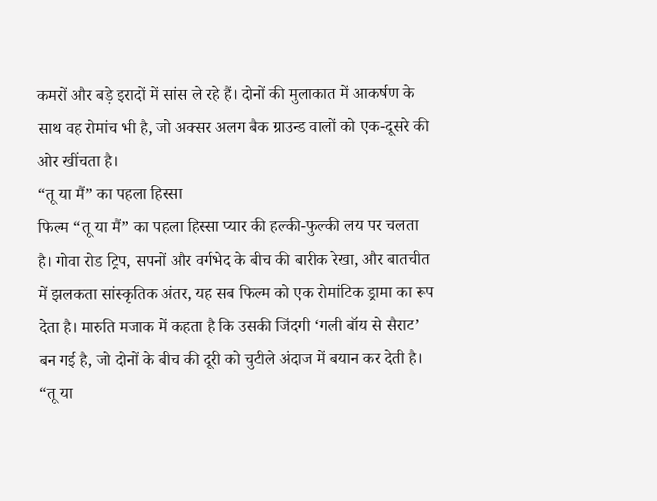कमरों और बड़े इरादों में सांस ले रहे हैं। दोनों की मुलाकात में आकर्षण के साथ वह रोमांच भी है, जो अक्सर अलग बैक ग्राउन्ड वालों को एक-दूसरे की ओर खींचता है।
“तू या मैं” का पहला हिस्सा
फिल्म “तू या मैं” का पहला हिस्सा प्यार की हल्की-फुल्की लय पर चलता है। गोवा रोड ट्रिप, सपनों और वर्गभेद के बीच की बारीक रेखा, और बातचीत में झलकता सांस्कृतिक अंतर, यह सब फिल्म को एक रोमांटिक ड्रामा का रूप देता है। मारुति मजाक में कहता है कि उसकी जिंदगी ‘गली बॉय से सैराट’ बन गई है, जो दोनों के बीच की दूरी को चुटीले अंदाज में बयान कर देती है।
“तू या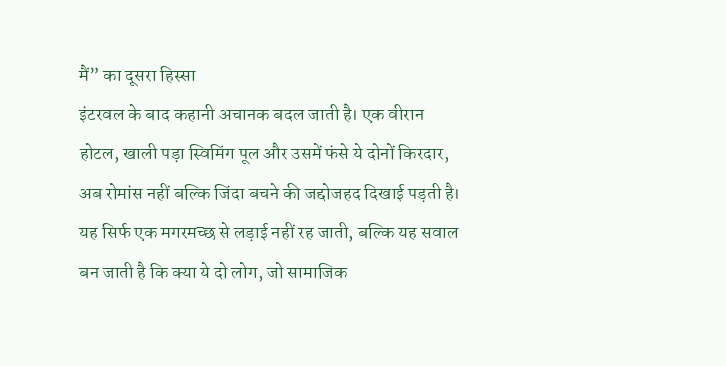मैं” का दूसरा हिस्सा
इंटरवल के बाद कहानी अचानक बदल जाती है। एक वीरान होटल, खाली पड़ा स्विमिंग पूल और उसमें फंसे ये दोनों किरदार, अब रोमांस नहीं बल्कि जिंदा बचने की जद्दोजहद दिखाई पड़ती है। यह सिर्फ एक मगरमच्छ से लड़ाई नहीं रह जाती, बल्कि यह सवाल बन जाती है कि क्या ये दो लोग, जो सामाजिक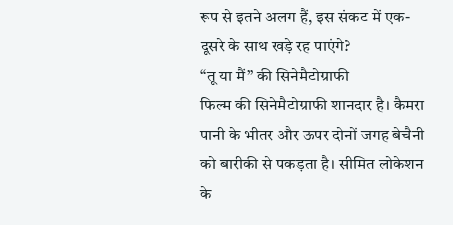रूप से इतने अलग हैं, इस संकट में एक-दूसरे के साथ खड़े रह पाएंगे?
“तू या मैं” की सिनेमैटोग्राफी
फिल्म की सिनेमैटोग्राफी शानदार है। कैमरा पानी के भीतर और ऊपर दोनों जगह बेचैनी को बारीकी से पकड़ता है। सीमित लोकेशन के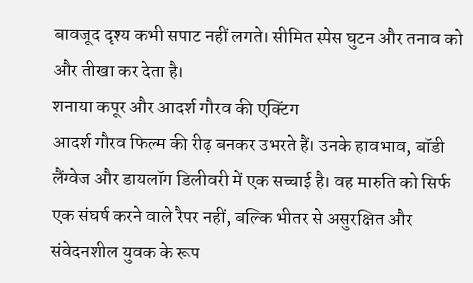बावजूद दृश्य कभी सपाट नहीं लगते। सीमित स्पेस घुटन और तनाव को और तीखा कर देता है।
शनाया कपूर और आदर्श गौरव की एक्टिंग
आदर्श गौरव फिल्म की रीढ़ बनकर उभरते हैं। उनके हावभाव, बॉडी लैंग्वेज और डायलॉग डिलीवरी में एक सच्चाई है। वह मारुति को सिर्फ एक संघर्ष करने वाले रैपर नहीं, बल्कि भीतर से असुरक्षित और संवेदनशील युवक के रूप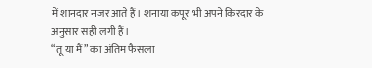में शानदार नजर आते हैं। शनाया कपूर भी अपने किरदार के अनुसार सही लगी हैं।
“तू या मैं” का अंतिम फैसला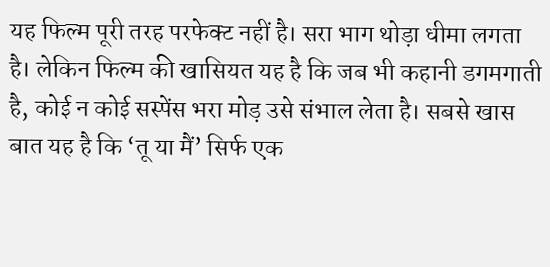यह फिल्म पूरी तरह परफेक्ट नहीं है। सरा भाग थोड़ा धीमा लगता है। लेकिन फिल्म की खासियत यह है कि जब भी कहानी डगमगाती है, कोई न कोई सस्पेंस भरा मोड़ उसे संभाल लेता है। सबसे खास बात यह है कि ‘तू या मैं’ सिर्फ एक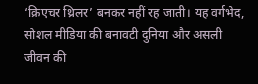‘क्रिएचर थ्रिलर’ बनकर नहीं रह जाती। यह वर्गभेद, सोशल मीडिया की बनावटी दुनिया और असली जीवन की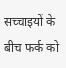सच्चाइयों के बीच फर्क को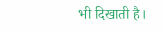भी दिखाती है।